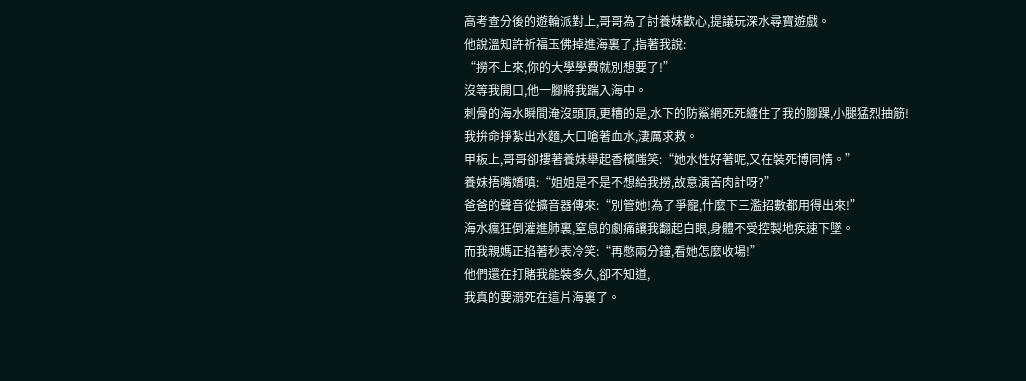高考查分後的遊輪派對上,哥哥為了討養妹歡心,提議玩深水尋寶遊戲。
他說溫知許祈福玉佛掉進海裏了,指著我說:
“撈不上來,你的大學學費就別想要了!”
沒等我開口,他一腳將我踹入海中。
刺骨的海水瞬間淹沒頭頂,更糟的是,水下的防鯊網死死纏住了我的腳踝,小腿猛烈抽筋!
我拚命掙紮出水麵,大口嗆著血水,淒厲求救。
甲板上,哥哥卻摟著養妹舉起香檳嗤笑:“她水性好著呢,又在裝死博同情。”
養妹捂嘴嬌嗔:“姐姐是不是不想給我撈,故意演苦肉計呀?”
爸爸的聲音從擴音器傳來:“別管她!為了爭寵,什麼下三濫招數都用得出來!”
海水瘋狂倒灌進肺裏,窒息的劇痛讓我翻起白眼,身體不受控製地疾速下墜。
而我親媽正掐著秒表冷笑:“再憋兩分鐘,看她怎麼收場!”
他們還在打賭我能裝多久,卻不知道,
我真的要溺死在這片海裏了。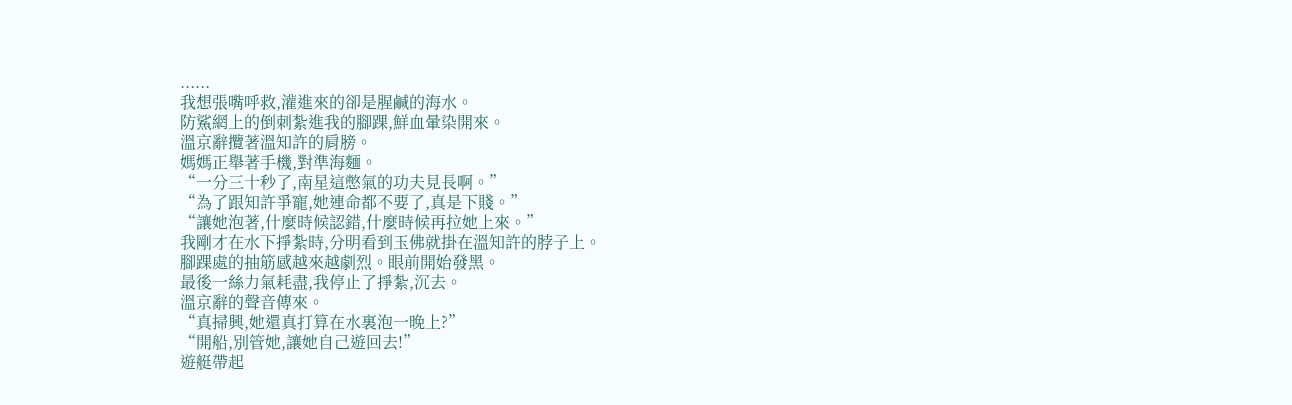......
我想張嘴呼救,灌進來的卻是腥鹹的海水。
防鯊網上的倒刺紮進我的腳踝,鮮血暈染開來。
溫京辭攬著溫知許的肩膀。
媽媽正舉著手機,對準海麵。
“一分三十秒了,南星這憋氣的功夫見長啊。”
“為了跟知許爭寵,她連命都不要了,真是下賤。”
“讓她泡著,什麼時候認錯,什麼時候再拉她上來。”
我剛才在水下掙紮時,分明看到玉佛就掛在溫知許的脖子上。
腳踝處的抽筋感越來越劇烈。眼前開始發黑。
最後一絲力氣耗盡,我停止了掙紮,沉去。
溫京辭的聲音傳來。
“真掃興,她還真打算在水裏泡一晚上?”
“開船,別管她,讓她自己遊回去!”
遊艇帶起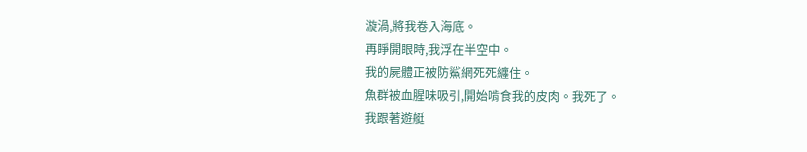漩渦,將我卷入海底。
再睜開眼時,我浮在半空中。
我的屍體正被防鯊網死死纏住。
魚群被血腥味吸引,開始啃食我的皮肉。我死了。
我跟著遊艇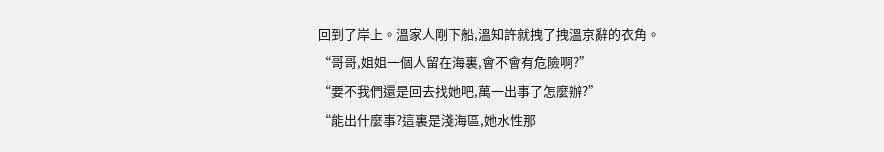回到了岸上。溫家人剛下船,溫知許就拽了拽溫京辭的衣角。
“哥哥,姐姐一個人留在海裏,會不會有危險啊?”
“要不我們還是回去找她吧,萬一出事了怎麼辦?”
“能出什麼事?這裏是淺海區,她水性那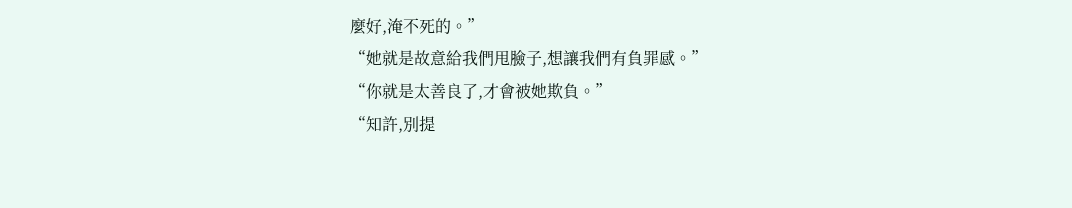麼好,淹不死的。”
“她就是故意給我們甩臉子,想讓我們有負罪感。”
“你就是太善良了,才會被她欺負。”
“知許,別提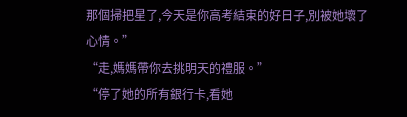那個掃把星了,今天是你高考結束的好日子,別被她壞了心情。”
“走,媽媽帶你去挑明天的禮服。”
“停了她的所有銀行卡,看她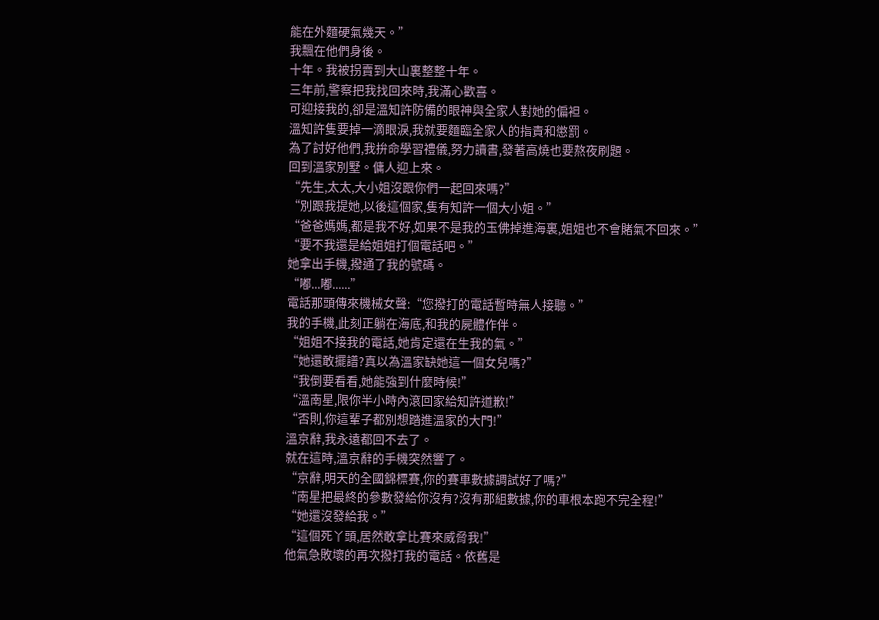能在外麵硬氣幾天。”
我飄在他們身後。
十年。我被拐賣到大山裏整整十年。
三年前,警察把我找回來時,我滿心歡喜。
可迎接我的,卻是溫知許防備的眼神與全家人對她的偏袒。
溫知許隻要掉一滴眼淚,我就要麵臨全家人的指責和懲罰。
為了討好他們,我拚命學習禮儀,努力讀書,發著高燒也要熬夜刷題。
回到溫家別墅。傭人迎上來。
“先生,太太,大小姐沒跟你們一起回來嗎?”
“別跟我提她,以後這個家,隻有知許一個大小姐。”
“爸爸媽媽,都是我不好,如果不是我的玉佛掉進海裏,姐姐也不會賭氣不回來。”
“要不我還是給姐姐打個電話吧。”
她拿出手機,撥通了我的號碼。
“嘟...嘟......”
電話那頭傳來機械女聲:“您撥打的電話暫時無人接聽。”
我的手機,此刻正躺在海底,和我的屍體作伴。
“姐姐不接我的電話,她肯定還在生我的氣。”
“她還敢擺譜?真以為溫家缺她這一個女兒嗎?”
“我倒要看看,她能強到什麼時候!”
“溫南星,限你半小時內滾回家給知許道歉!”
“否則,你這輩子都別想踏進溫家的大門!”
溫京辭,我永遠都回不去了。
就在這時,溫京辭的手機突然響了。
“京辭,明天的全國錦標賽,你的賽車數據調試好了嗎?”
“南星把最終的參數發給你沒有?沒有那組數據,你的車根本跑不完全程!”
“她還沒發給我。”
“這個死丫頭,居然敢拿比賽來威脅我!”
他氣急敗壞的再次撥打我的電話。依舊是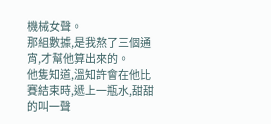機械女聲。
那組數據,是我熬了三個通宵,才幫他算出來的。
他隻知道,溫知許會在他比賽結束時,遞上一瓶水,甜甜的叫一聲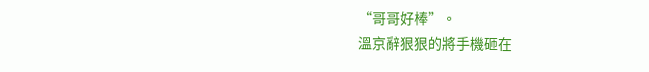“哥哥好棒”。
溫京辭狠狠的將手機砸在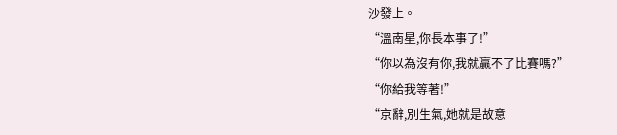沙發上。
“溫南星,你長本事了!”
“你以為沒有你,我就贏不了比賽嗎?”
“你給我等著!”
“京辭,別生氣,她就是故意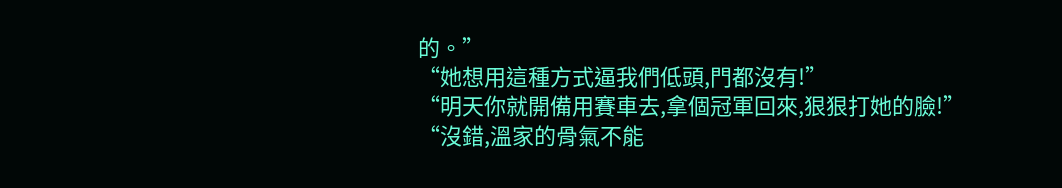的。”
“她想用這種方式逼我們低頭,門都沒有!”
“明天你就開備用賽車去,拿個冠軍回來,狠狠打她的臉!”
“沒錯,溫家的骨氣不能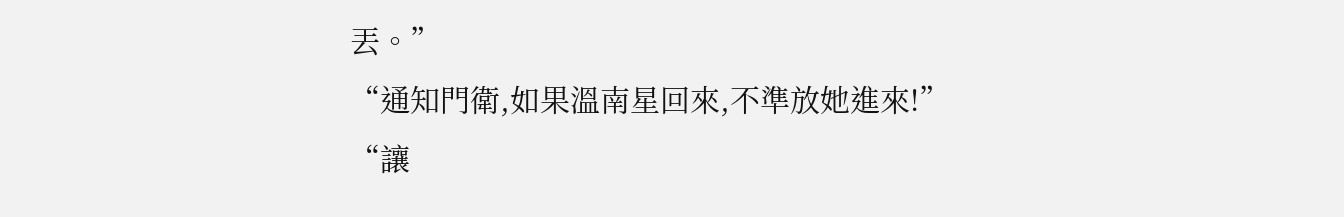丟。”
“通知門衛,如果溫南星回來,不準放她進來!”
“讓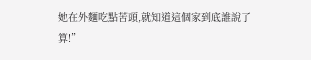她在外麵吃點苦頭,就知道這個家到底誰說了算!”